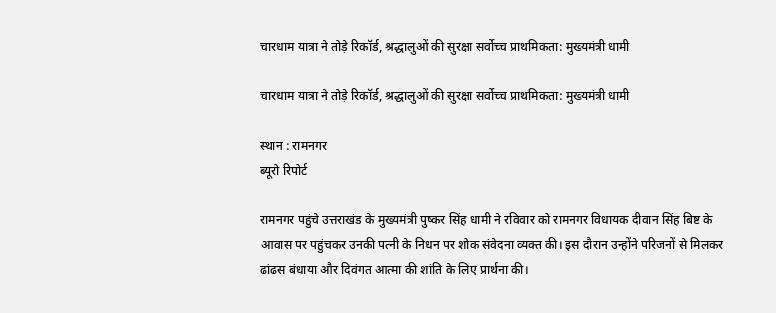चारधाम यात्रा ने तोड़े रिकॉर्ड, श्रद्धालुओं की सुरक्षा सर्वोच्च प्राथमिकता: मुख्यमंत्री धामी

चारधाम यात्रा ने तोड़े रिकॉर्ड, श्रद्धालुओं की सुरक्षा सर्वोच्च प्राथमिकता: मुख्यमंत्री धामी

स्थान : रामनगर
ब्यूरो रिपोर्ट

रामनगर पहुंचे उत्तराखंड के मुख्यमंत्री पुष्कर सिंह धामी ने रविवार को रामनगर विधायक दीवान सिंह बिष्ट के आवास पर पहुंचकर उनकी पत्नी के निधन पर शोक संवेदना व्यक्त की। इस दौरान उन्होंने परिजनों से मिलकर ढांढस बंधाया और दिवंगत आत्मा की शांति के लिए प्रार्थना की।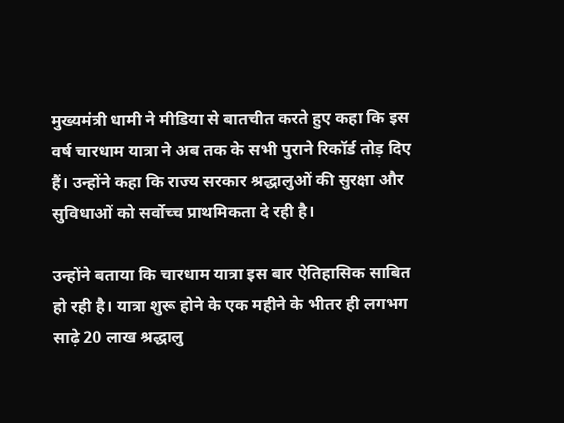मुख्यमंत्री धामी ने मीडिया से बातचीत करते हुए कहा कि इस वर्ष चारधाम यात्रा ने अब तक के सभी पुराने रिकॉर्ड तोड़ दिए हैं। उन्होंने कहा कि राज्य सरकार श्रद्धालुओं की सुरक्षा और सुविधाओं को सर्वोच्च प्राथमिकता दे रही है।

उन्होंने बताया कि चारधाम यात्रा इस बार ऐतिहासिक साबित हो रही है। यात्रा शुरू होने के एक महीने के भीतर ही लगभग साढ़े 20 लाख श्रद्धालु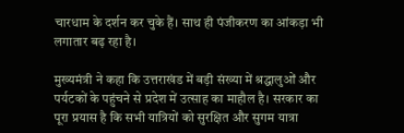चारधाम के दर्शन कर चुके हैं। साथ ही पंजीकरण का आंकड़ा भी लगातार बढ़ रहा है।

मुख्यमंत्री ने कहा कि उत्तराखंड में बड़ी संख्या में श्रद्धालुओं और पर्यटकों के पहुंचने से प्रदेश में उत्साह का माहौल है। सरकार का पूरा प्रयास है कि सभी यात्रियों को सुरक्षित और सुगम यात्रा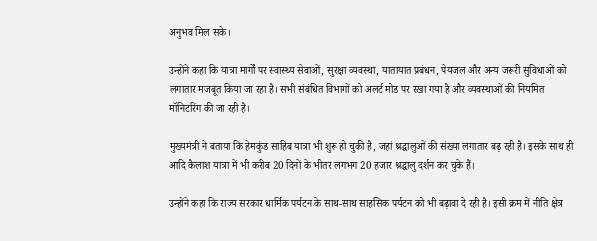अनुभव मिल सके।

उन्होंने कहा कि यात्रा मार्गों पर स्वास्थ्य सेवाओं, सुरक्षा व्यवस्था, यातायात प्रबंधन, पेयजल और अन्य जरूरी सुविधाओं को लगातार मजबूत किया जा रहा है। सभी संबंधित विभागों को अलर्ट मोड पर रखा गया है और व्यवस्थाओं की नियमित मॉनिटरिंग की जा रही है।

मुख्यमंत्री ने बताया कि हेमकुंड साहिब यात्रा भी शुरू हो चुकी है, जहां श्रद्धालुओं की संख्या लगातार बढ़ रही है। इसके साथ ही आदि कैलाश यात्रा में भी करीब 20 दिनों के भीतर लगभग 20 हजार श्रद्धालु दर्शन कर चुके हैं।

उन्होंने कहा कि राज्य सरकार धार्मिक पर्यटन के साथ-साथ साहसिक पर्यटन को भी बढ़ावा दे रही है। इसी क्रम में नीति क्षेत्र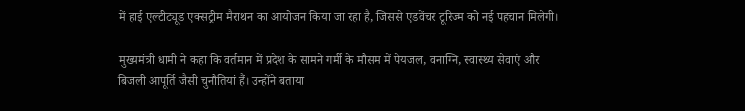में हाई एल्टीट्यूड एक्सट्रीम मैराथन का आयोजन किया जा रहा है, जिससे एडवेंचर टूरिज्म को नई पहचान मिलेगी।

मुख्यमंत्री धामी ने कहा कि वर्तमान में प्रदेश के सामने गर्मी के मौसम में पेयजल, वनाग्नि, स्वास्थ्य सेवाएं और बिजली आपूर्ति जैसी चुनौतियां हैं। उन्होंने बताया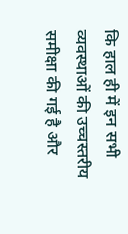कि हाल ही में इन सभी व्यवस्थाओं की उच्चस्तरीय समीक्षा की गई है और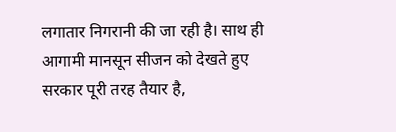लगातार निगरानी की जा रही है। साथ ही आगामी मानसून सीजन को देखते हुए सरकार पूरी तरह तैयार है,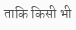ताकि किसी भी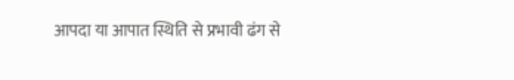आपदा या आपात स्थिति से प्रभावी ढंग से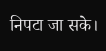निपटा जा सके।